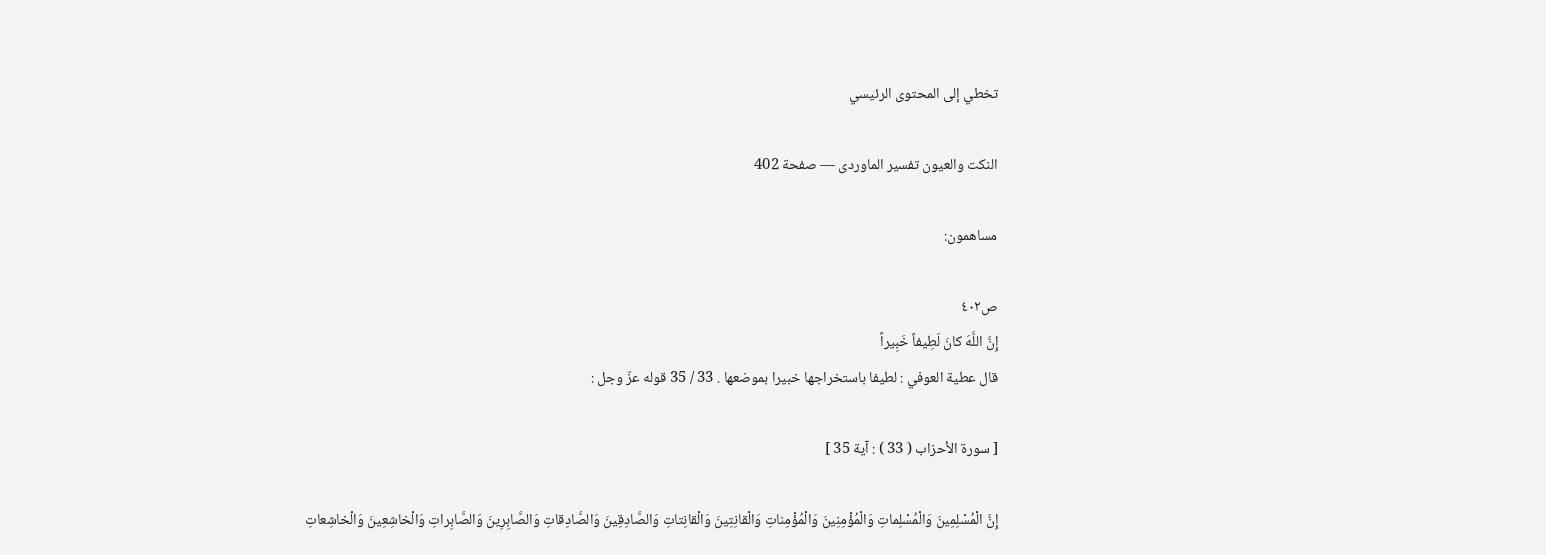تخطي إلى المحتوى الرئيسي

النكت والعيون تفسير الماوردى — صفحة 402

مساهمون:

ص٤٠٢
إِنَّ اللَّهَ كانَ لَطِيفاً خَبِيراً
قال عطية العوفي : لطيفا باستخراجها خبيرا بموضعها . 33 / 35 قوله عزّ وجل :

[ سورة الأحزاب ( 33 ) : آية 35 ]

إِنَّ الْمُسْلِمِينَ وَالْمُسْلِماتِ وَالْمُؤْمِنِينَ وَالْمُؤْمِناتِ وَالْقانِتِينَ وَالْقانِتاتِ وَالصَّادِقِينَ وَالصَّادِقاتِ وَالصَّابِرِينَ وَالصَّابِراتِ وَالْخاشِعِينَ وَالْخاشِعاتِ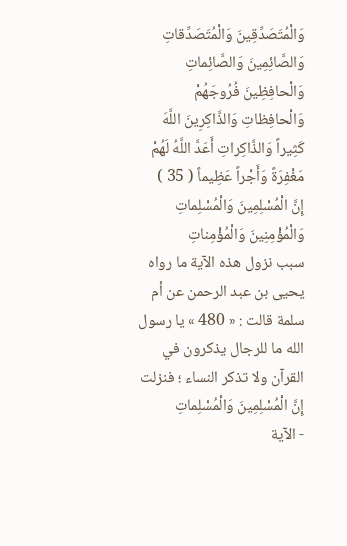وَالْمُتَصَدِّقِينَ وَالْمُتَصَدِّقاتِ وَالصَّائِمِينَ وَالصَّائِماتِ وَالْحافِظِينَ فُرُوجَهُمْ وَالْحافِظاتِ وَالذَّاكِرِينَ اللَّهَ كَثِيراً وَالذَّاكِراتِ أَعَدَّ اللَّهُ لَهُمْ مَغْفِرَةً وَأَجْراً عَظِيماً ( 35 )
إِنَّ الْمُسْلِمِينَ وَالْمُسْلِماتِ وَالْمُؤْمِنِينَ وَالْمُؤْمِناتِ
سبب نزول هذه الآية ما رواه يحيى بن عبد الرحمن عن أم سلمة قالت : « 480 » يا رسول الله ما للرجال يذكرون في القرآن ولا تذكر النساء ؛ فنزلت
إِنَّ الْمُسْلِمِينَ وَالْمُسْلِماتِ
- الآية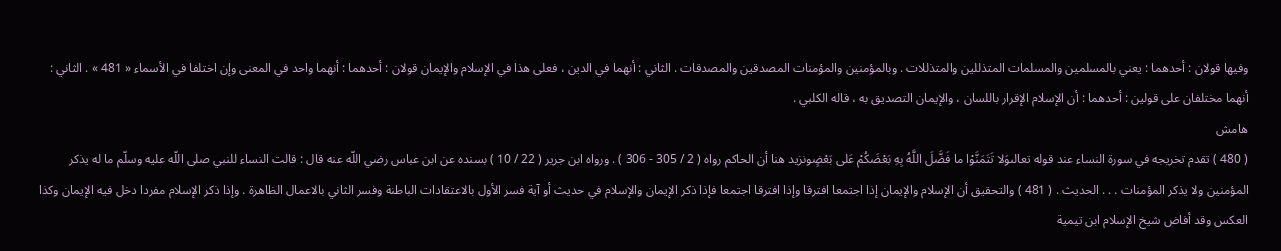وفيها قولان : أحدهما : يعني بالمسلمين والمسلمات المتذللين والمتذللات . وبالمؤمنين والمؤمنات المصدقين والمصدقات . الثاني : أنهما في الدين ، فعلى هذا في الإسلام والإيمان قولان : أحدهما : أنهما واحد في المعنى وإن اختلفا في الأسماء « 481 » . الثاني : أنهما مختلفان على قولين : أحدهما : أن الإسلام الإقرار باللسان ، والإيمان التصديق به ، قاله الكلبي .
هامش
( 480 ) تقدم تخريجه في سورة النساء عند قوله تعالىوَلا تَتَمَنَّوْا ما فَضَّلَ اللَّهُ بِهِ بَعْضَكُمْ عَلى بَعْضٍونزيد هنا أن الحاكم رواه ( 2 / 305 - 306 ) . ورواه ابن جرير ( 22 / 10 ) بسنده عن ابن عباس رضي اللّه عنه قال : قالت النساء للنبي صلى اللّه عليه وسلّم ما له يذكر المؤمنين ولا يذكر المؤمنات . . . الحديث . ( 481 ) والتحقيق أن الإسلام والإيمان إذا اجتمعا افترقا وإذا افترقا اجتمعا فإذا ذكر الإيمان والإسلام في حديث أو آية فسر الأول بالاعتقادات الباطنة وفسر الثاني بالاعمال الظاهرة . وإذا ذكر الإسلام مفردا دخل فيه الإيمان وكذا العكس وقد أفاض شيخ الإسلام ابن تيمية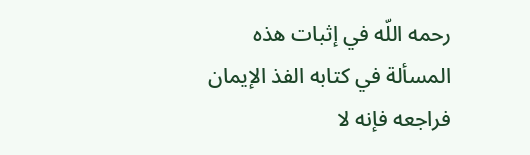رحمه اللّه في إثبات هذه المسألة في كتابه الفذ الإيمان فراجعه فإنه لا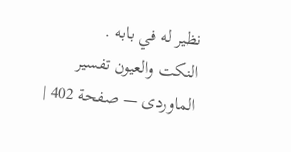نظير له في بابه .
النكت والعيون تفسير الماوردى — صفحة 402 |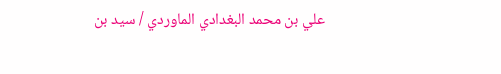علي بن محمد البغدادي الماوردي / سيد بن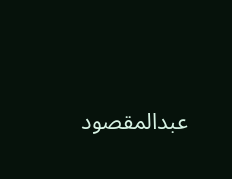عبدالمقصود